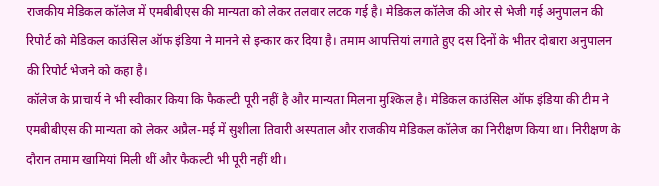राजकीय मेडिकल कॉलेज में एमबीबीएस की मान्यता को लेकर तलवार लटक गई है। मेडिकल कॉलेज की ओर से भेजी गई अनुपालन की रिपोर्ट को मेडिकल काउंसिल ऑफ इंडिया ने मानने से इन्कार कर दिया है। तमाम आपत्तियां लगाते हुए दस दिनों के भीतर दोबारा अनुपालन की रिपोर्ट भेजने को कहा है।
कॉलेज के प्राचार्य ने भी स्वीकार किया कि फैकल्टी पूरी नहीं है और मान्यता मिलना मुश्किल है। मेडिकल काउंसिल ऑफ इंडिया की टीम ने एमबीबीएस की मान्यता को लेकर अप्रैल-मई में सुशीला तिवारी अस्पताल और राजकीय मेडिकल कॉलेज का निरीक्षण किया था। निरीक्षण के दौरान तमाम खामियां मिली थीं और फैकल्टी भी पूरी नहीं थी।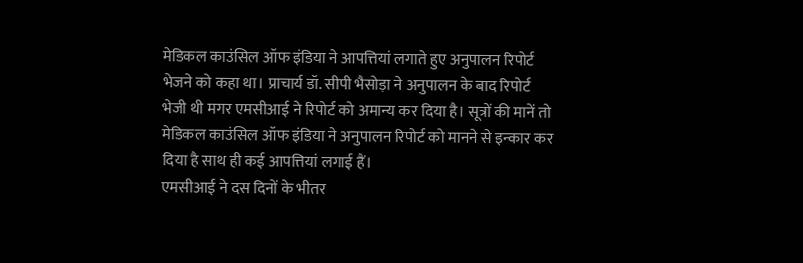मेडिकल काउंसिल ऑफ इंडिया ने आपत्तियां लगाते हुए अनुपालन रिपोर्ट भेजने को कहा था। प्राचार्य डॉ. सीपी भैसोड़ा ने अनुपालन के बाद रिपोर्ट भेजी थी मगर एमसीआई ने रिपोर्ट को अमान्य कर दिया है। सूत्रों की मानें तो मेडिकल काउंसिल ऑफ इंडिया ने अनुपालन रिपोर्ट को मानने से इन्कार कर दिया है साथ ही कई आपत्तियां लगाई हैं।
एमसीआई ने दस दिनों के भीतर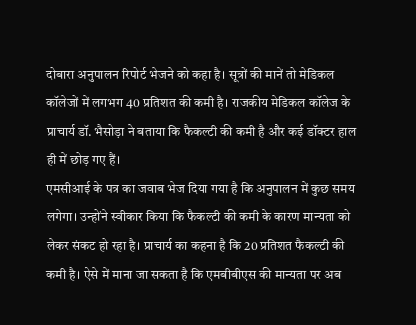दोबारा अनुपालन रिपोर्ट भेजने को कहा है। सूत्रों की मानें तो मेडिकल कॉलेजों में लगभग 40 प्रतिशत की कमी है। राजकीय मेडिकल कॉलेज के प्राचार्य डॉ. भैसोड़ा ने बताया कि फैकल्टी की कमी है और कई डॉक्टर हाल ही में छोड़ गए हैं।
एमसीआई के पत्र का जवाब भेज दिया गया है कि अनुपालन में कुछ समय लगेगा। उन्होंने स्वीकार किया कि फैकल्टी की कमी के कारण मान्यता को लेकर संकट हो रहा है। प्राचार्य का कहना है कि 20 प्रतिशत फैकल्टी की कमी है। ऐसे में माना जा सकता है कि एमबीबीएस की मान्यता पर अब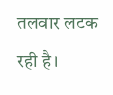तलवार लटक रही है।